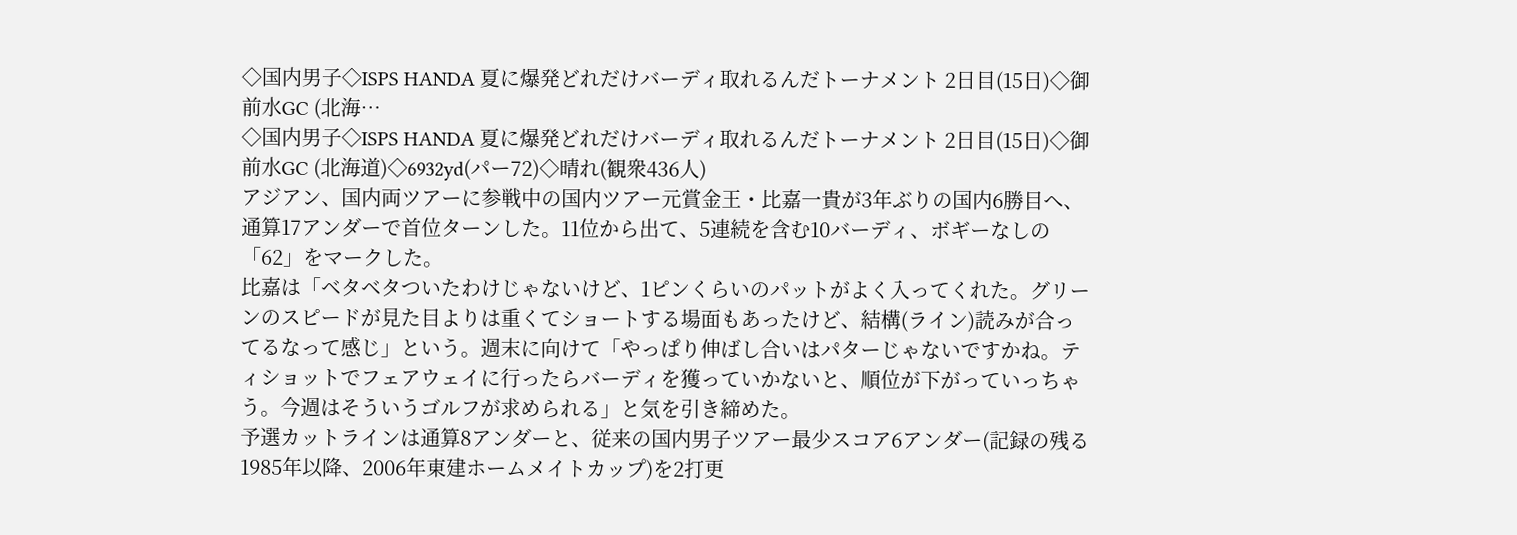◇国内男子◇ISPS HANDA 夏に爆発どれだけバーディ取れるんだトーナメント 2日目(15日)◇御前水GC (北海…
◇国内男子◇ISPS HANDA 夏に爆発どれだけバーディ取れるんだトーナメント 2日目(15日)◇御前水GC (北海道)◇6932yd(パー72)◇晴れ(観衆436人)
アジアン、国内両ツアーに参戦中の国内ツアー元賞金王・比嘉一貴が3年ぶりの国内6勝目へ、通算17アンダーで首位ターンした。11位から出て、5連続を含む10バーディ、ボギーなしの「62」をマークした。
比嘉は「ベタベタついたわけじゃないけど、1ピンくらいのパットがよく入ってくれた。グリーンのスピードが見た目よりは重くてショートする場面もあったけど、結構(ライン)読みが合ってるなって感じ」という。週末に向けて「やっぱり伸ばし合いはパターじゃないですかね。ティショットでフェアウェイに行ったらバーディを獲っていかないと、順位が下がっていっちゃう。今週はそういうゴルフが求められる」と気を引き締めた。
予選カットラインは通算8アンダーと、従来の国内男子ツアー最少スコア6アンダー(記録の残る1985年以降、2006年東建ホームメイトカップ)を2打更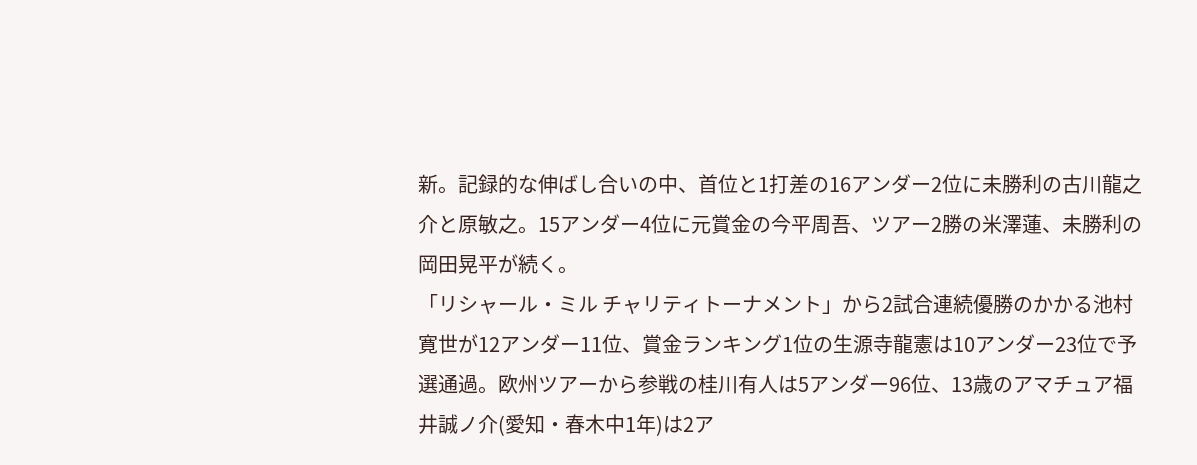新。記録的な伸ばし合いの中、首位と1打差の16アンダー2位に未勝利の古川龍之介と原敏之。15アンダー4位に元賞金の今平周吾、ツアー2勝の米澤蓮、未勝利の岡田晃平が続く。
「リシャール・ミル チャリティトーナメント」から2試合連続優勝のかかる池村寛世が12アンダー11位、賞金ランキング1位の生源寺龍憲は10アンダー23位で予選通過。欧州ツアーから参戦の桂川有人は5アンダー96位、13歳のアマチュア福井誠ノ介(愛知・春木中1年)は2ア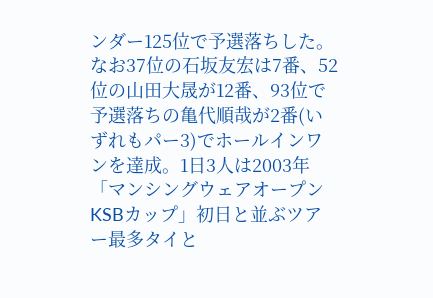ンダー125位で予選落ちした。
なお37位の石坂友宏は7番、52位の山田大晟が12番、93位で予選落ちの亀代順哉が2番(いずれもパー3)でホールインワンを達成。1日3人は2003年「マンシングウェアオープン KSBカップ」初日と並ぶツアー最多タイと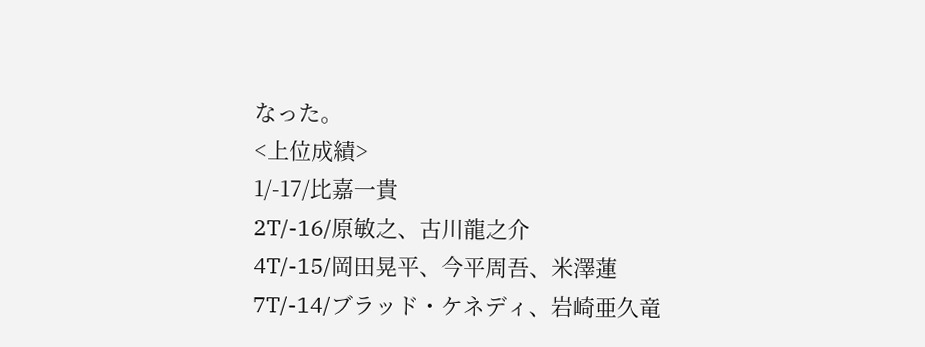なった。
<上位成績>
1/-17/比嘉一貴
2T/-16/原敏之、古川龍之介
4T/-15/岡田晃平、今平周吾、米澤蓮
7T/-14/ブラッド・ケネディ、岩崎亜久竜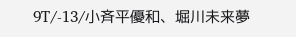9T/-13/小斉平優和、堀川未来夢